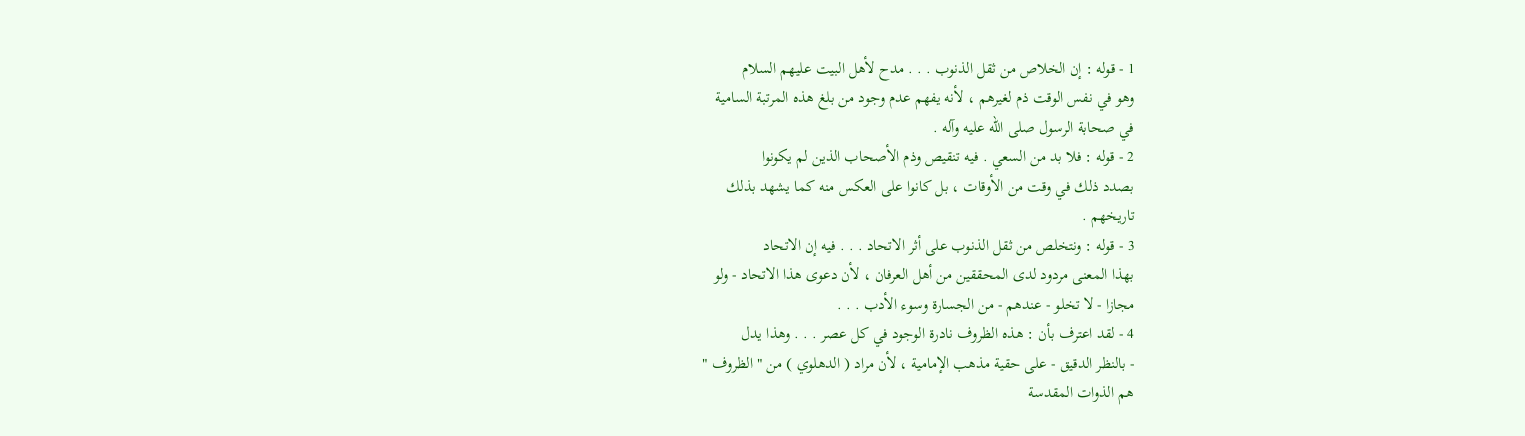1 - قوله : إن الخلاص من ثقل الذنوب . . . مدح لأهل البيت عليهم السلام
وهو في نفس الوقت ذم لغيرهم ، لأنه يفهم عدم وجود من بلغ هذه المرتبة السامية
في صحابة الرسول صلى الله عليه وآله .
2 - قوله : فلا بد من السعي . فيه تنقيص وذم الأصحاب الذين لم يكونوا
بصدد ذلك في وقت من الأوقات ، بل كانوا على العكس منه كما يشهد بذلك
تاريخهم .
3 - قوله : ونتخلص من ثقل الذنوب على أثر الاتحاد . . . فيه إن الاتحاد
بهذا المعنى مردود لدى المحققين من أهل العرفان ، لأن دعوى هذا الاتحاد - ولو
مجازا - لا تخلو - عندهم - من الجسارة وسوء الأدب . . .
4 - لقد اعترف بأن : هذه الظروف نادرة الوجود في كل عصر . . . وهذا يدل
- بالنظر الدقيق - على حقية مذهب الإمامية ، لأن مراد ( الدهلوي ) من " الظروف "
هم الذوات المقدسة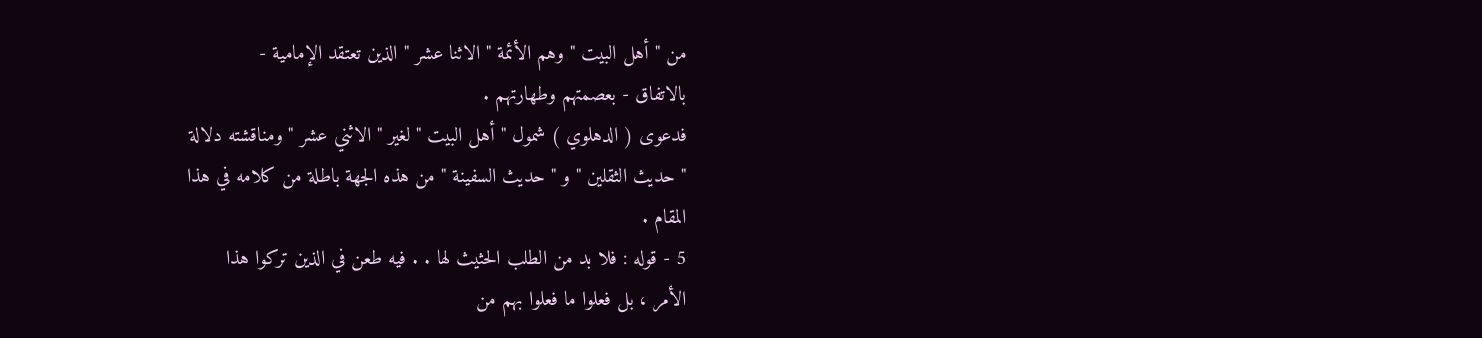من " أهل البيت " وهم الأئمة " الاثنا عشر " الذين تعتقد الإمامية -
بالاتفاق - بعصمتهم وطهارتهم .
فدعوى ( الدهلوي ) شمول " أهل البيت " لغير " الاثني عشر " ومناقشته دلالة
" حديث الثقلين " و " حديث السفينة " من هذه الجهة باطلة من كلامه في هذا
المقام .
5 - قوله : فلا بد من الطلب الحثيث لها . . فيه طعن في الذين تركوا هذا
الأمر ، بل فعلوا ما فعلوا بهم من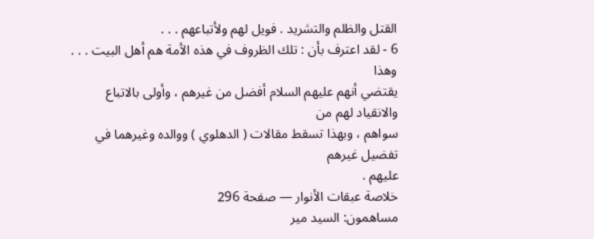القتل والظلم والتشريد . فويل لهم ولأتباعهم . . .
6 - لقد اعترف بأن : تلك الظروف في هذه الأمة هم أهل البيت . . . وهذا
يقتضي أنهم عليهم السلام أفضل من غيرهم ، وأولى بالاتباع والانقياد لهم من
سواهم ، وبهذا تسقط مقالات ( الدهلوي ) ووالده وغيرهما في تفضيل غيرهم
عليهم .
خلاصة عبقات الأنوار — صفحة 296
مساهمون: السيد مير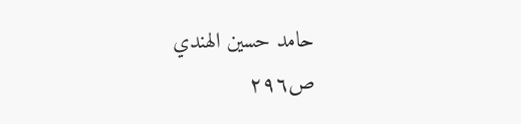حامد حسين الهندي
ص٢٩٦